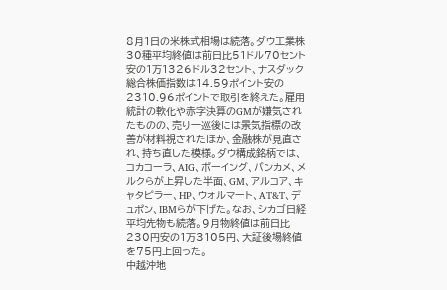8月1日の米株式相場は続落。ダウ工業株30種平均終値は前日比51ドル70セント安の1万1326ドル32セント、ナスダック総合株価指数は14.59ポイント安の2310.96ポイントで取引を終えた。雇用統計の軟化や赤字決算のGMが嫌気されたものの、売り一巡後には景気指標の改善が材料視されたほか、金融株が見直され、持ち直した模様。ダウ構成銘柄では、コカコーラ、AIG、ボーイング、バンカメ、メルクらが上昇した半面、GM、アルコア、キャタピラー、HP、ウォルマート、AT&T、デュポン、IBMらが下げた。なお、シカゴ日経平均先物も続落。9月物終値は前日比230円安の1万3105円、大証後場終値を75円上回った。
中越沖地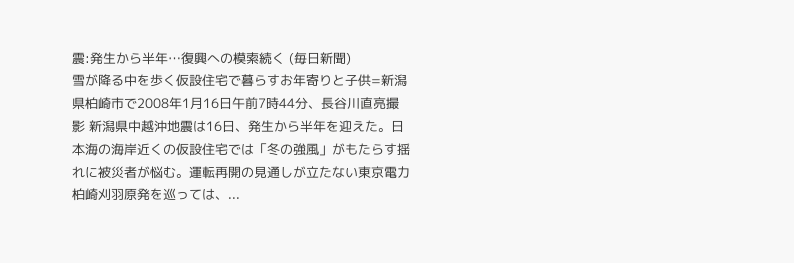震:発生から半年…復興への模索続く (毎日新聞)
雪が降る中を歩く仮設住宅で暮らすお年寄りと子供=新潟県柏崎市で2008年1月16日午前7時44分、長谷川直亮撮影 新潟県中越沖地震は16日、発生から半年を迎えた。日本海の海岸近くの仮設住宅では「冬の強風」がもたらす揺れに被災者が悩む。運転再開の見通しが立たない東京電力柏崎刈羽原発を巡っては、...